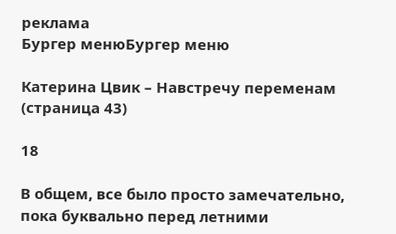реклама
Бургер менюБургер меню

Катерина Цвик – Навстречу переменам (страница 43)

18

В общем, все было просто замечательно, пока буквально перед летними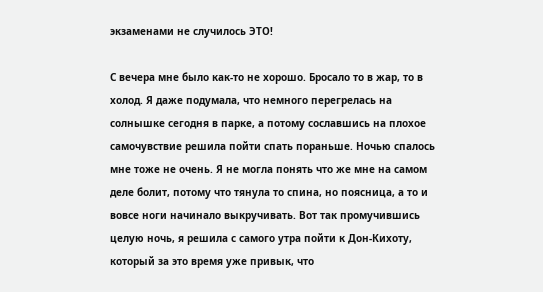экзаменами не случилось ЭТО!

С вечера мне было как-то не хорошо. Бросало то в жар, то в холод. Я даже подумала, что немного перегрелась на солнышке сегодня в парке, а потому сославшись на плохое самочувствие решила пойти спать пораньше. Ночью спалось мне тоже не очень. Я не могла понять что же мне на самом деле болит, потому что тянула то спина, но поясница, а то и вовсе ноги начинало выкручивать. Вот так промучившись целую ночь, я решила с самого утра пойти к Дон-Кихоту, который за это время уже привык, что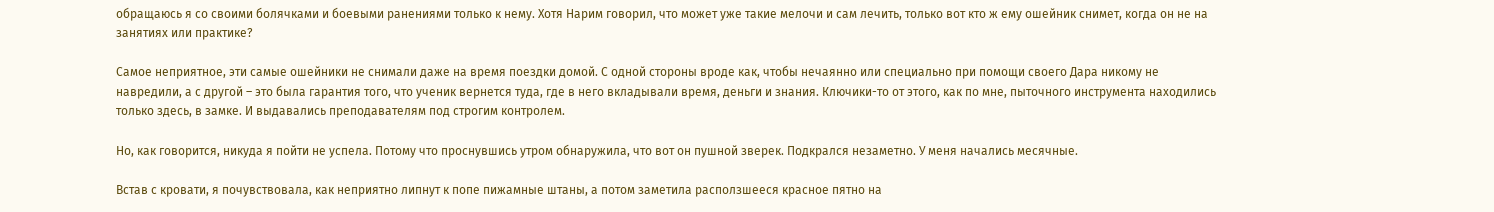обращаюсь я со своими болячками и боевыми ранениями только к нему. Хотя Нарим говорил, что может уже такие мелочи и сам лечить, только вот кто ж ему ошейник снимет, когда он не на занятиях или практике?

Самое неприятное, эти самые ошейники не снимали даже на время поездки домой. С одной стороны вроде как, чтобы нечаянно или специально при помощи своего Дара никому не навредили, а с другой – это была гарантия того, что ученик вернется туда, где в него вкладывали время, деньги и знания. Ключики-то от этого, как по мне, пыточного инструмента находились только здесь, в замке. И выдавались преподавателям под строгим контролем.

Но, как говорится, никуда я пойти не успела. Потому что проснувшись утром обнаружила, что вот он пушной зверек. Подкрался незаметно. У меня начались месячные.

Встав с кровати, я почувствовала, как неприятно липнут к попе пижамные штаны, а потом заметила расползшееся красное пятно на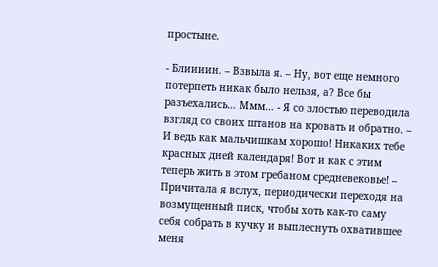простыне.

- Блиииин. – Взвыла я. – Ну, вот еще немного потерпеть никак было нельзя, а? Все бы разъехались… Ммм… - Я со злостью переводила взгляд со своих штанов на кровать и обратно. – И ведь как мальчишкам хорошо! Никаких тебе красных дней календаря! Вот и как с этим теперь жить в этом гребаном средневековье! – Причитала я вслух, периодически переходя на возмущенный писк, чтобы хоть как-то саму себя собрать в кучку и выплеснуть охватившее меня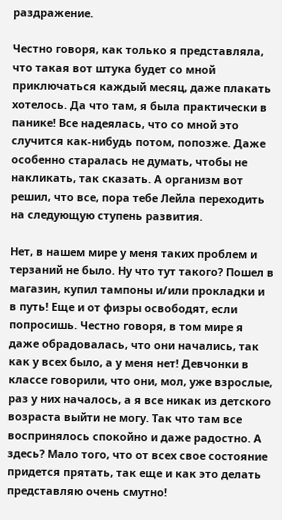раздражение.

Честно говоря, как только я представляла, что такая вот штука будет со мной приключаться каждый месяц, даже плакать хотелось. Да что там, я была практически в панике! Все надеялась, что со мной это случится как-нибудь потом, попозже. Даже особенно старалась не думать, чтобы не накликать, так сказать. А организм вот решил, что все, пора тебе Лейла переходить на следующую ступень развития.

Нет, в нашем мире у меня таких проблем и терзаний не было. Ну что тут такого? Пошел в магазин, купил тампоны и/или прокладки и в путь! Еще и от физры освободят, если попросишь. Честно говоря, в том мире я даже обрадовалась, что они начались, так как у всех было, а у меня нет! Девчонки в классе говорили, что они, мол, уже взрослые, раз у них началось, а я все никак из детского возраста выйти не могу. Так что там все воспринялось спокойно и даже радостно. А здесь? Мало того, что от всех свое состояние придется прятать, так еще и как это делать представляю очень смутно!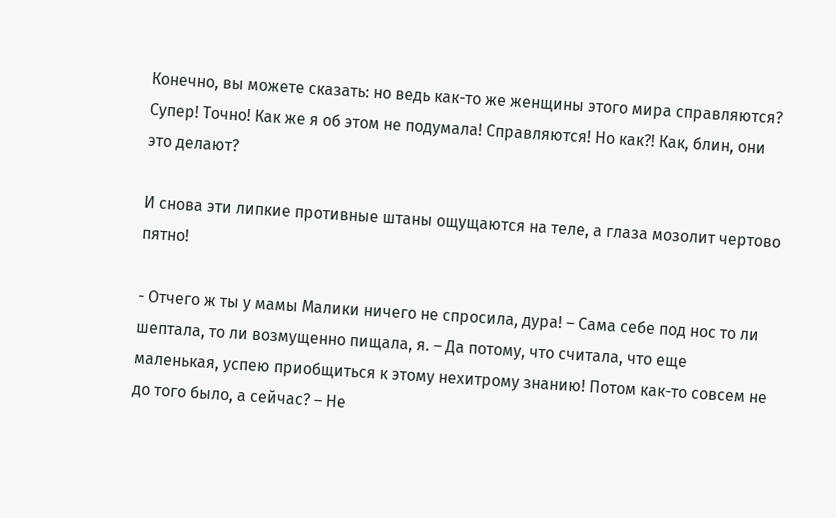Конечно, вы можете сказать: но ведь как-то же женщины этого мира справляются? Супер! Точно! Как же я об этом не подумала! Справляются! Но как?! Как, блин, они это делают?

И снова эти липкие противные штаны ощущаются на теле, а глаза мозолит чертово пятно!

- Отчего ж ты у мамы Малики ничего не спросила, дура! – Сама себе под нос то ли шептала, то ли возмущенно пищала, я. – Да потому, что считала, что еще маленькая, успею приобщиться к этому нехитрому знанию! Потом как-то совсем не до того было, а сейчас? – Не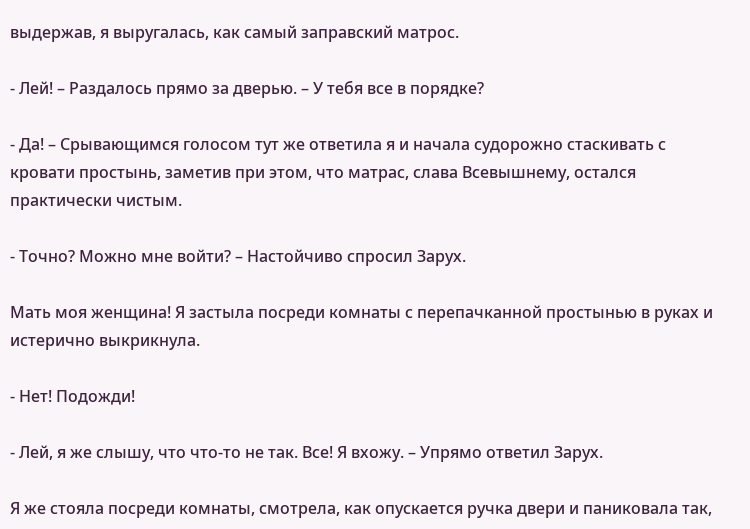выдержав, я выругалась, как самый заправский матрос.

- Лей! – Раздалось прямо за дверью. – У тебя все в порядке?

- Да! – Срывающимся голосом тут же ответила я и начала судорожно стаскивать с кровати простынь, заметив при этом, что матрас, слава Всевышнему, остался практически чистым.

- Точно? Можно мне войти? – Настойчиво спросил Зарух.

Мать моя женщина! Я застыла посреди комнаты с перепачканной простынью в руках и истерично выкрикнула.

- Нет! Подожди!

- Лей, я же слышу, что что-то не так. Все! Я вхожу. – Упрямо ответил Зарух.

Я же стояла посреди комнаты, смотрела, как опускается ручка двери и паниковала так,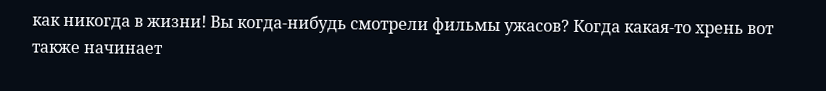как никогда в жизни! Вы когда-нибудь смотрели фильмы ужасов? Когда какая-то хрень вот также начинает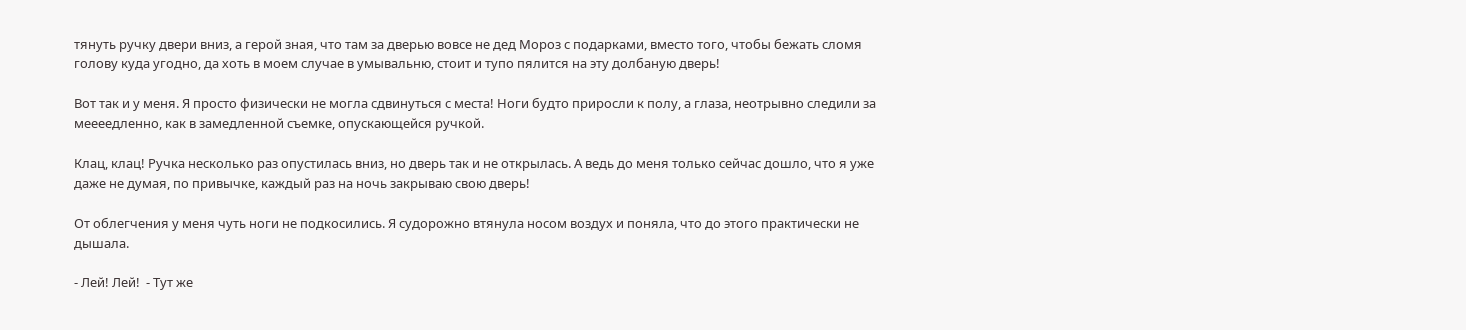тянуть ручку двери вниз, а герой зная, что там за дверью вовсе не дед Мороз с подарками, вместо того, чтобы бежать сломя голову куда угодно, да хоть в моем случае в умывальню, стоит и тупо пялится на эту долбаную дверь!

Вот так и у меня. Я просто физически не могла сдвинуться с места! Ноги будто приросли к полу, а глаза, неотрывно следили за меееедленно, как в замедленной съемке, опускающейся ручкой.

Клац, клац! Ручка несколько раз опустилась вниз, но дверь так и не открылась. А ведь до меня только сейчас дошло, что я уже даже не думая, по привычке, каждый раз на ночь закрываю свою дверь!

От облегчения у меня чуть ноги не подкосились. Я судорожно втянула носом воздух и поняла, что до этого практически не дышала.

- Лей! Лей!  - Тут же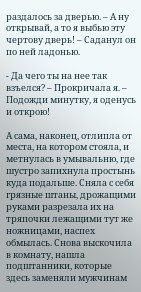раздалось за дверью. – А ну открывай, а то я выбью эту чертову дверь! – Саданул он по ней ладонью.

- Да чего ты на нее так взъелся? – Прокричала я. – Подожди минутку, я оденусь и открою!

А сама, наконец, отлипла от места, на котором стояла, и метнулась в умывальню, где шустро запихнула простынь куда подальше. Сняла с себя грязные штаны, дрожащими руками разрезала их на тряпочки лежащими тут же ножницами, наспех обмылась. Снова выскочила в комнату, нашла подштанники, которые здесь заменяли мужчинам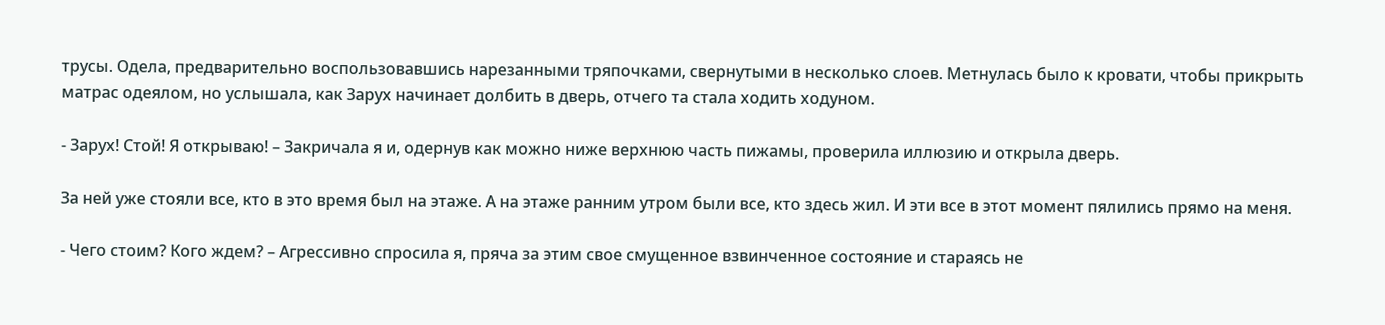трусы. Одела, предварительно воспользовавшись нарезанными тряпочками, свернутыми в несколько слоев. Метнулась было к кровати, чтобы прикрыть матрас одеялом, но услышала, как Зарух начинает долбить в дверь, отчего та стала ходить ходуном.

- Зарух! Стой! Я открываю! – Закричала я и, одернув как можно ниже верхнюю часть пижамы, проверила иллюзию и открыла дверь.

За ней уже стояли все, кто в это время был на этаже. А на этаже ранним утром были все, кто здесь жил. И эти все в этот момент пялились прямо на меня.

- Чего стоим? Кого ждем? – Агрессивно спросила я, пряча за этим свое смущенное взвинченное состояние и стараясь не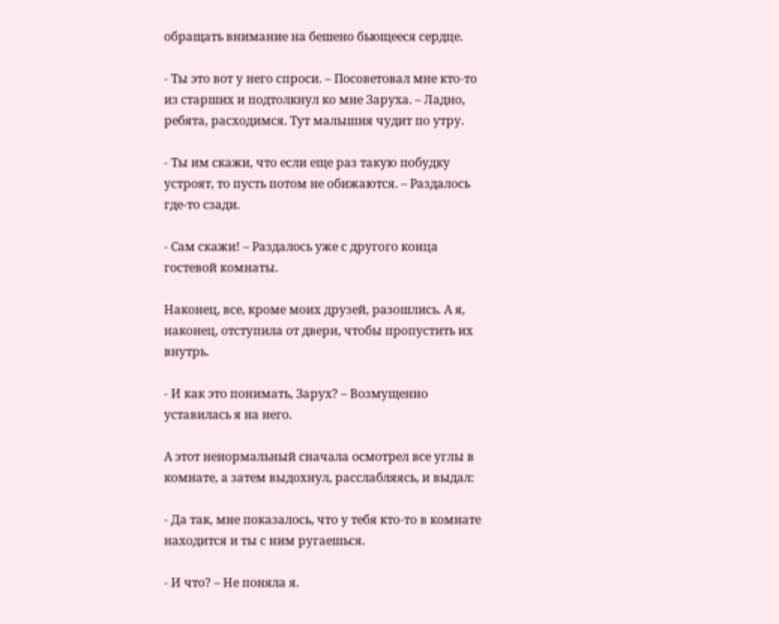обращать внимание на бешено бьющееся сердце.

- Ты это вот у него спроси. – Посоветовал мне кто-то из старших и подтолкнул ко мне Заруха. – Ладно, ребята, расходимся. Тут малышня чудит по утру.

- Ты им скажи, что если еще раз такую побудку устроят, то пусть потом не обижаются. – Раздалось где-то сзади.

- Сам скажи! – Раздалось уже с другого конца гостевой комнаты.

Наконец, все, кроме моих друзей, разошлись. А я, наконец, отступила от двери, чтобы пропустить их внутрь.

- И как это понимать, Зарух? – Возмущенно уставилась я на него.

А этот ненормальный сначала осмотрел все углы в комнате, а затем выдохнул, расслабляясь, и выдал:

- Да так, мне показалось, что у тебя кто-то в комнате находится и ты с ним ругаешься.

- И что? – Не поняла я.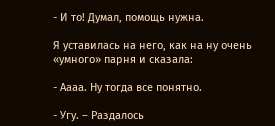- И то! Думал, помощь нужна.

Я уставилась на него, как на ну очень «умного» парня и сказала:

- Аааа. Ну тогда все понятно.

- Угу. – Раздалось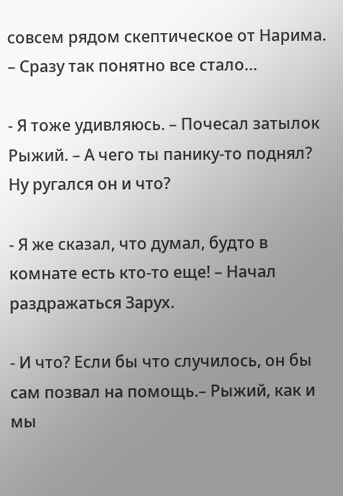совсем рядом скептическое от Нарима. – Сразу так понятно все стало…

- Я тоже удивляюсь. – Почесал затылок Рыжий. – А чего ты панику-то поднял? Ну ругался он и что?

- Я же сказал, что думал, будто в комнате есть кто-то еще! – Начал раздражаться Зарух.

- И что? Если бы что случилось, он бы сам позвал на помощь.– Рыжий, как и мы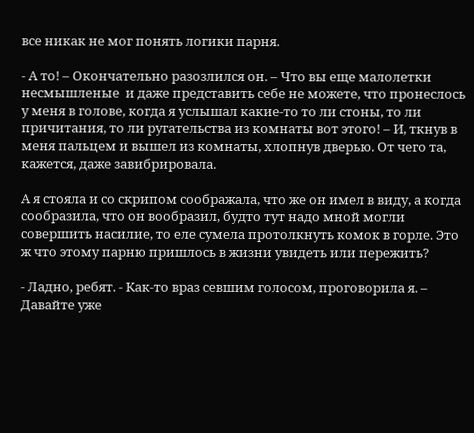все никак не мог понять логики парня.

- А то! – Окончательно разозлился он. – Что вы еще малолетки несмышленые  и даже представить себе не можете, что пронеслось у меня в голове, когда я услышал какие-то то ли стоны, то ли причитания, то ли ругательства из комнаты вот этого! – И, ткнув в меня пальцем и вышел из комнаты, хлопнув дверью. От чего та, кажется, даже завибрировала.

А я стояла и со скрипом соображала, что же он имел в виду, а когда сообразила, что он вообразил, будто тут надо мной могли совершить насилие, то еле сумела протолкнуть комок в горле. Это ж что этому парню пришлось в жизни увидеть или пережить?

- Ладно, ребят. - Как-то враз севшим голосом, проговорила я. – Давайте уже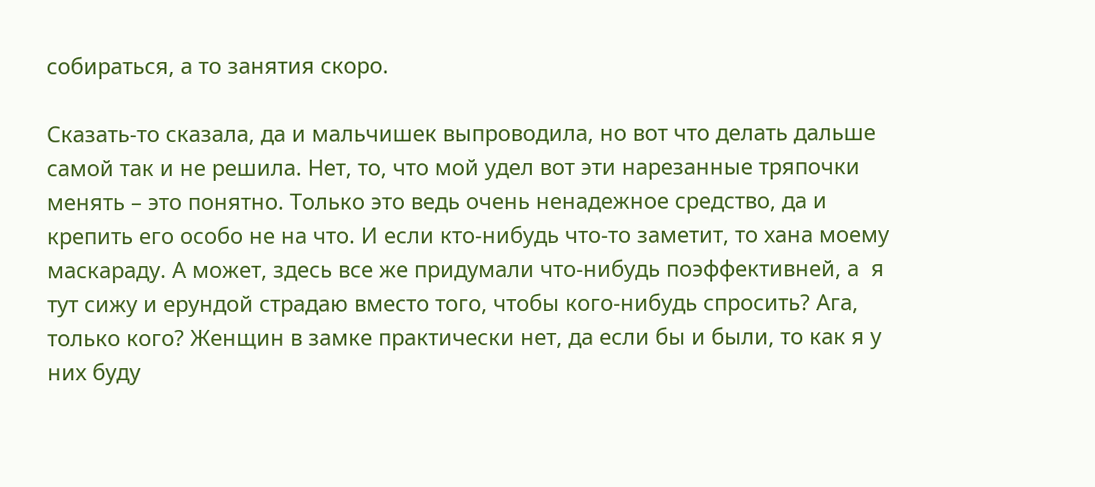собираться, а то занятия скоро.

Сказать-то сказала, да и мальчишек выпроводила, но вот что делать дальше самой так и не решила. Нет, то, что мой удел вот эти нарезанные тряпочки менять – это понятно. Только это ведь очень ненадежное средство, да и крепить его особо не на что. И если кто-нибудь что-то заметит, то хана моему маскараду. А может, здесь все же придумали что-нибудь поэффективней, а  я тут сижу и ерундой страдаю вместо того, чтобы кого-нибудь спросить? Ага, только кого? Женщин в замке практически нет, да если бы и были, то как я у них буду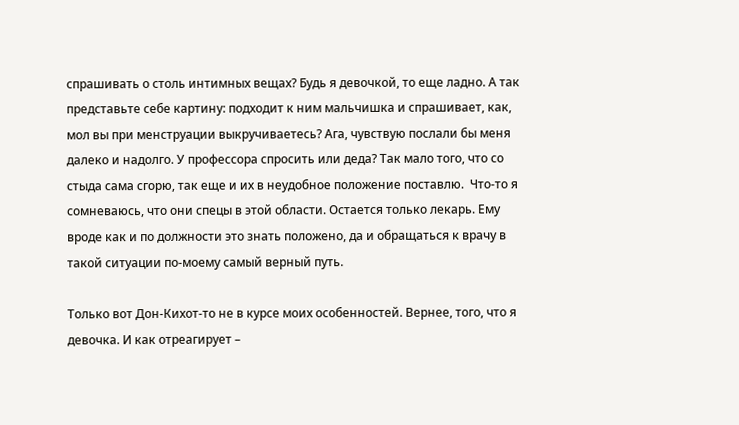спрашивать о столь интимных вещах? Будь я девочкой, то еще ладно. А так представьте себе картину: подходит к ним мальчишка и спрашивает, как, мол вы при менструации выкручиваетесь? Ага, чувствую послали бы меня далеко и надолго. У профессора спросить или деда? Так мало того, что со стыда сама сгорю, так еще и их в неудобное положение поставлю.  Что-то я сомневаюсь, что они спецы в этой области. Остается только лекарь. Ему вроде как и по должности это знать положено, да и обращаться к врачу в такой ситуации по-моему самый верный путь.

Только вот Дон-Кихот-то не в курсе моих особенностей. Вернее, того, что я девочка. И как отреагирует –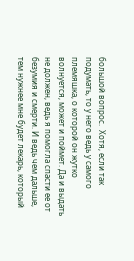большой вопрос.  Хотя, если так подумать, то у него ведь у самого племяшка, о которой он жутко волнуется, может и поймет. Да и выдать не должен, ведь я помогла спасти ее от безумия и смерти. И ведь чем дальше, тем нужнее мне будет лекарь, который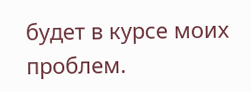будет в курсе моих проблем.